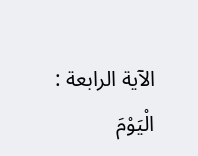الآية الرابعة :
الْيَوْمَ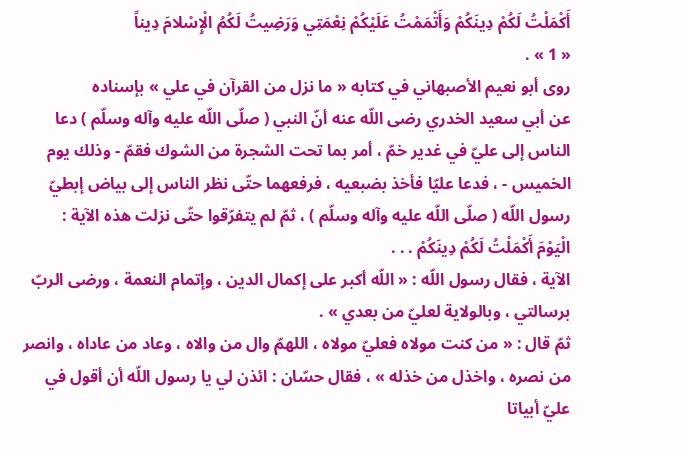أَكْمَلْتُ لَكُمْ دِينَكُمْ وَأَتْمَمْتُ عَلَيْكُمْ نِعْمَتِي وَرَضِيتُ لَكُمُ الْإِسْلامَ دِيناً
« 1 » .
روى أبو نعيم الأصبهاني في كتابه « ما نزل من القرآن في علي » بإسناده
عن أبي سعيد الخدري رضى اللّه عنه أنّ النبي ( صلّى اللّه عليه وآله وسلّم ) دعا الناس إلى عليّ في غدير خمّ ، أمر بما تحت الشجرة من الشوك فقمّ - وذلك يوم الخميس - ، فدعا عليّا فأخذ بضبعيه ، فرفعهما حتّى نظر الناس إلى بياض إبطيّ رسول اللّه ( صلّى اللّه عليه وآله وسلّم ) ، ثمّ لم يتفرّقوا حتّى نزلت هذه الآية :
الْيَوْمَ أَكْمَلْتُ لَكُمْ دِينَكُمْ . . .
الآية ، فقال رسول اللّه : « اللّه أكبر على إكمال الدين ، وإتمام النعمة ، ورضى الربّ برسالتي ، وبالولاية لعليّ من بعدي » .
ثمّ قال : « من كنت مولاه فعليّ مولاه ، اللهمّ وال من والاه ، وعاد من عاداه ، وانصر من نصره ، واخذل من خذله » ، فقال حسّان : ائذن لي يا رسول اللّه أن أقول في عليّ أبياتا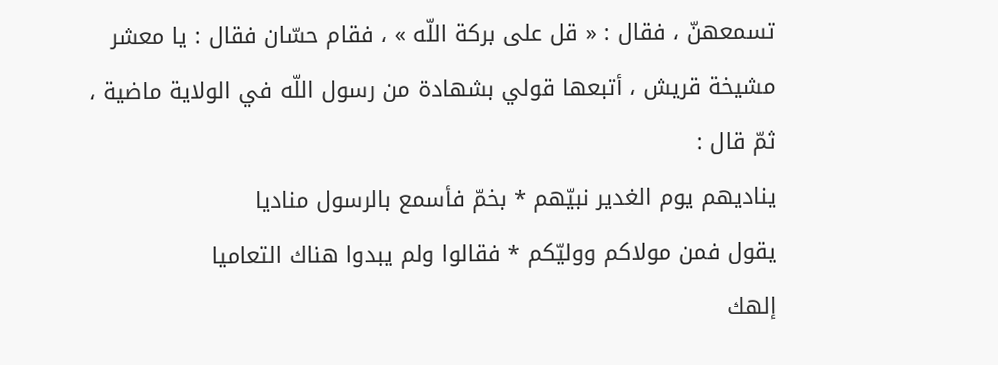تسمعهنّ ، فقال : « قل على بركة اللّه » ، فقام حسّان فقال : يا معشر مشيخة قريش ، أتبعها قولي بشهادة من رسول اللّه في الولاية ماضية ، ثمّ قال :
يناديهم يوم الغدير نبيّهم * بخمّ فأسمع بالرسول مناديا
يقول فمن مولاكم ووليّكم * فقالوا ولم يبدوا هناك التعاميا
إلهك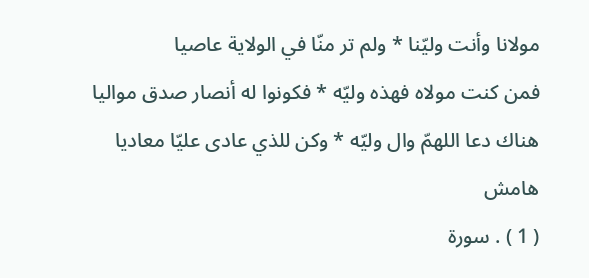مولانا وأنت وليّنا * ولم تر منّا في الولاية عاصيا
فمن كنت مولاه فهذه وليّه * فكونوا له أنصار صدق مواليا
هناك دعا اللهمّ وال وليّه * وكن للذي عادى عليّا معاديا
هامش
( 1 ) . سورة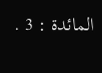المائدة : 3 .